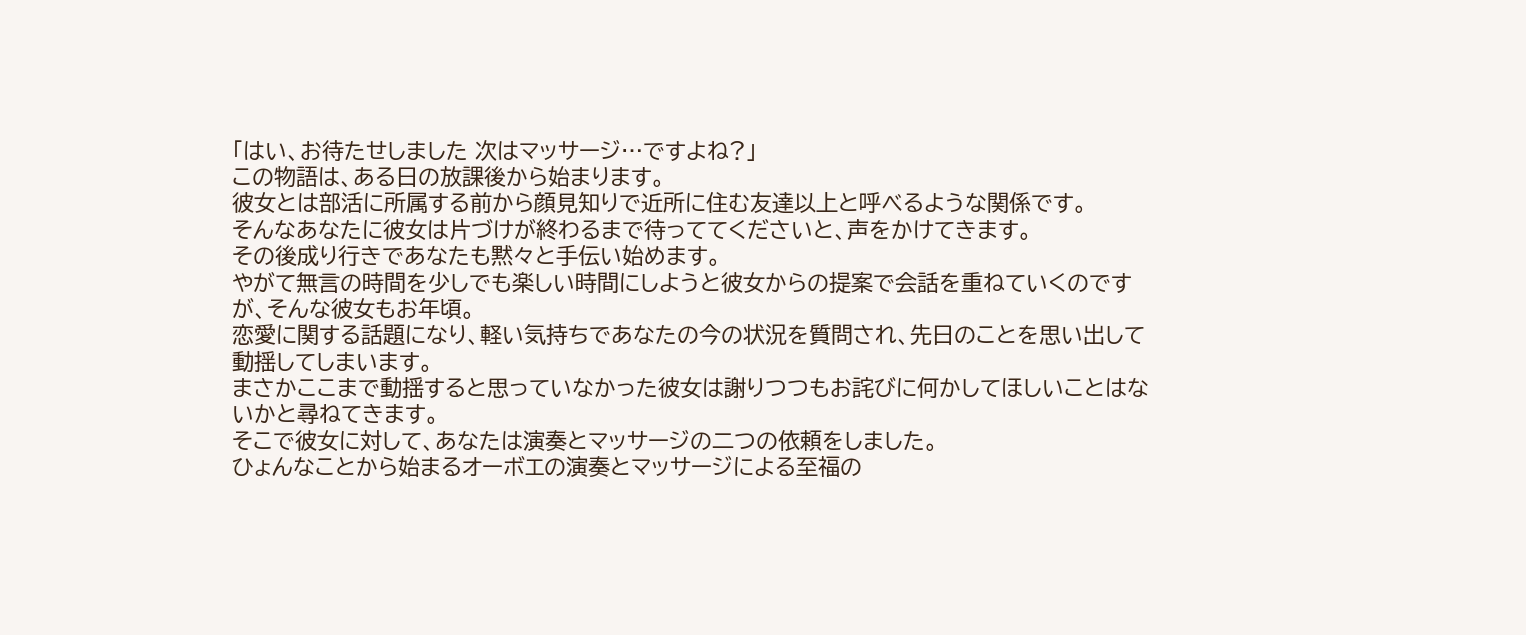「はい、お待たせしました 次はマッサージ…ですよね?」
この物語は、ある日の放課後から始まります。
彼女とは部活に所属する前から顔見知りで近所に住む友達以上と呼べるような関係です。
そんなあなたに彼女は片づけが終わるまで待っててくださいと、声をかけてきます。
その後成り行きであなたも黙々と手伝い始めます。
やがて無言の時間を少しでも楽しい時間にしようと彼女からの提案で会話を重ねていくのですが、そんな彼女もお年頃。
恋愛に関する話題になり、軽い気持ちであなたの今の状況を質問され、先日のことを思い出して動揺してしまいます。
まさかここまで動揺すると思っていなかった彼女は謝りつつもお詫びに何かしてほしいことはないかと尋ねてきます。
そこで彼女に対して、あなたは演奏とマッサージの二つの依頼をしました。
ひょんなことから始まるオーボエの演奏とマッサージによる至福の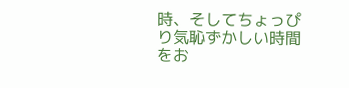時、そしてちょっぴり気恥ずかしい時間をお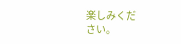楽しみくだ
さい。